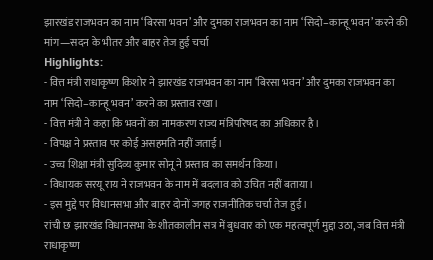झारखंड राजभवन का नाम ‘बिरसा भवन’ और दुमका राजभवन का नाम ‘सिदो–कान्हू भवन’ करने की मांग—सदन के भीतर और बाहर तेज हुई चर्चा
Highlights:
- वित्त मंत्री राधाकृष्ण किशोर ने झारखंड राजभवन का नाम ‘बिरसा भवन’ और दुमका राजभवन का नाम ‘सिदो–कान्हू भवन’ करने का प्रस्ताव रखा।
- वित्त मंत्री ने कहा कि भवनों का नामकरण राज्य मंत्रिपरिषद का अधिकार है।
- विपक्ष ने प्रस्ताव पर कोई असहमति नहीं जताई।
- उच्च शिक्षा मंत्री सुदिव्य कुमार सोनू ने प्रस्ताव का समर्थन किया।
- विधायक सरयू राय ने राजभवन के नाम में बदलाव को उचित नहीं बताया।
- इस मुद्दे पर विधानसभा और बाहर दोनों जगह राजनीतिक चर्चा तेज हुई।
रांची छ झारखंड विधानसभा के शीतकालीन सत्र में बुधवार को एक महत्वपूर्ण मुद्दा उठा, जब वित्त मंत्री राधाकृष्ण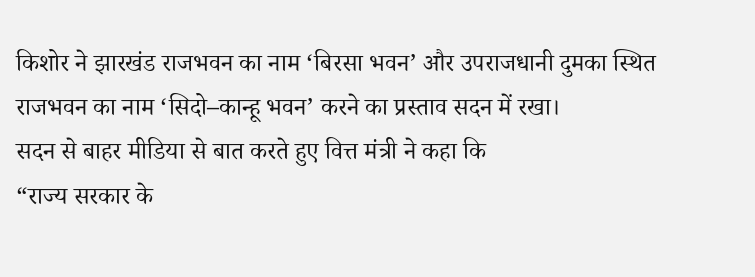किशोर ने झारखंड राजभवन का नाम ‘बिरसा भवन’ और उपराजधानी दुमका स्थित राजभवन का नाम ‘सिदो–कान्हू भवन’ करने का प्रस्ताव सदन में रखा।
सदन से बाहर मीडिया से बात करते हुए वित्त मंत्री ने कहा कि
“राज्य सरकार के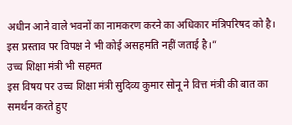अधीन आने वाले भवनों का नामकरण करने का अधिकार मंत्रिपरिषद को है। इस प्रस्ताव पर विपक्ष ने भी कोई असहमति नहीं जताई है।”
उच्च शिक्षा मंत्री भी सहमत
इस विषय पर उच्च शिक्षा मंत्री सुदिव्य कुमार सोनू ने वित्त मंत्री की बात का समर्थन करते हुए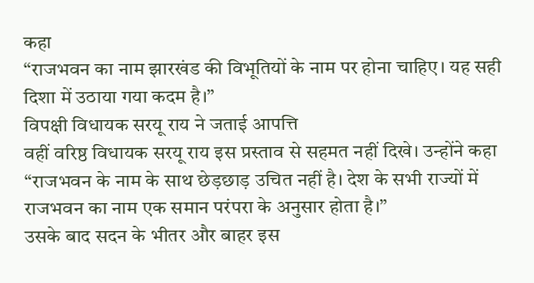कहा
“राजभवन का नाम झारखंड की विभूतियों के नाम पर होना चाहिए। यह सही दिशा में उठाया गया कदम है।”
विपक्षी विधायक सरयू राय ने जताई आपत्ति
वहीं वरिष्ठ विधायक सरयू राय इस प्रस्ताव से सहमत नहीं दिखे। उन्होंने कहा
“राजभवन के नाम के साथ छेड़छाड़ उचित नहीं है। देश के सभी राज्यों में राजभवन का नाम एक समान परंपरा के अनुसार होता है।”
उसके बाद सदन के भीतर और बाहर इस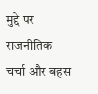मुद्दे पर राजनीतिक चर्चा और बहस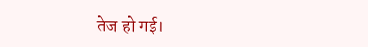तेज हो गई।